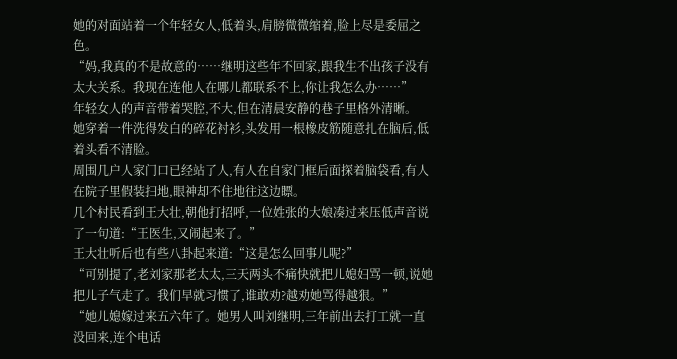她的对面站着一个年轻女人,低着头,肩膀微微缩着,脸上尽是委屈之色。
“妈,我真的不是故意的……继明这些年不回家,跟我生不出孩子没有太大关系。我现在连他人在哪儿都联系不上,你让我怎么办……”
年轻女人的声音带着哭腔,不大,但在清晨安静的巷子里格外清晰。
她穿着一件洗得发白的碎花衬衫,头发用一根橡皮筋随意扎在脑后,低着头看不清脸。
周围几户人家门口已经站了人,有人在自家门框后面探着脑袋看,有人在院子里假装扫地,眼神却不住地往这边瞟。
几个村民看到王大壮,朝他打招呼,一位姓张的大娘凑过来压低声音说了一句道:“王医生,又闹起来了。”
王大壮听后也有些八卦起来道:“这是怎么回事儿呢?”
“可别提了,老刘家那老太太,三天两头不痛快就把儿媳妇骂一顿,说她把儿子气走了。我们早就习惯了,谁敢劝?越劝她骂得越狠。”
“她儿媳嫁过来五六年了。她男人叫刘继明,三年前出去打工就一直没回来,连个电话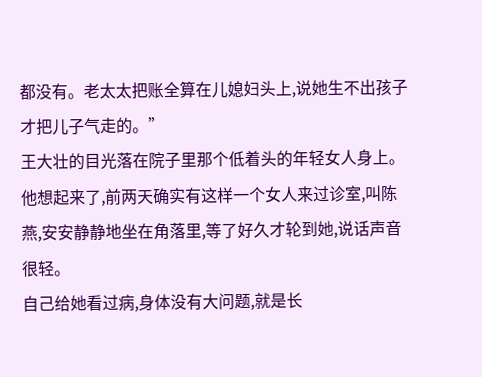都没有。老太太把账全算在儿媳妇头上,说她生不出孩子才把儿子气走的。”
王大壮的目光落在院子里那个低着头的年轻女人身上。
他想起来了,前两天确实有这样一个女人来过诊室,叫陈燕,安安静静地坐在角落里,等了好久才轮到她,说话声音很轻。
自己给她看过病,身体没有大问题,就是长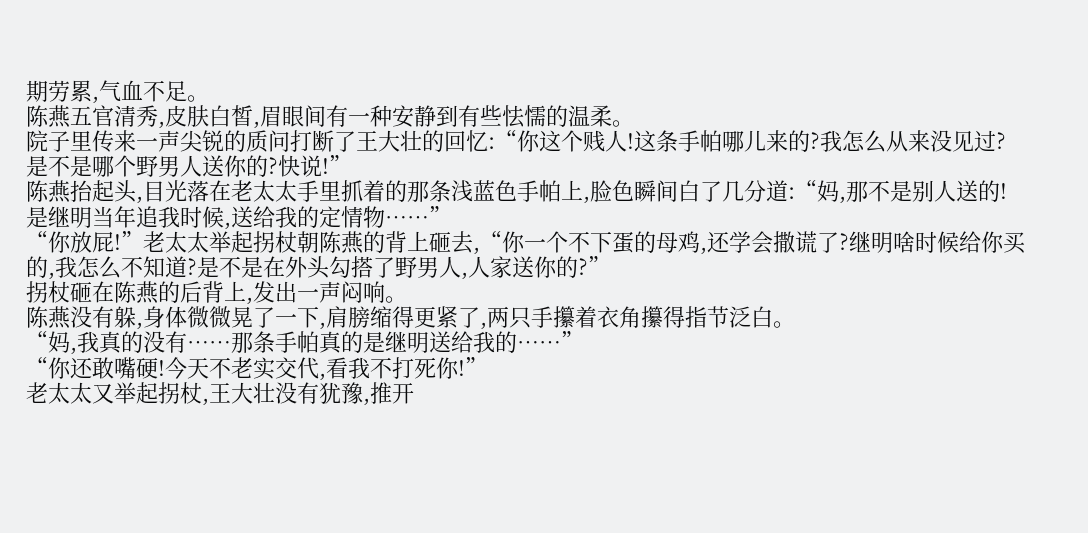期劳累,气血不足。
陈燕五官清秀,皮肤白皙,眉眼间有一种安静到有些怯懦的温柔。
院子里传来一声尖锐的质问打断了王大壮的回忆:“你这个贱人!这条手帕哪儿来的?我怎么从来没见过?是不是哪个野男人送你的?快说!”
陈燕抬起头,目光落在老太太手里抓着的那条浅蓝色手帕上,脸色瞬间白了几分道:“妈,那不是别人送的!是继明当年追我时候,送给我的定情物……”
“你放屁!”老太太举起拐杖朝陈燕的背上砸去,“你一个不下蛋的母鸡,还学会撒谎了?继明啥时候给你买的,我怎么不知道?是不是在外头勾搭了野男人,人家送你的?”
拐杖砸在陈燕的后背上,发出一声闷响。
陈燕没有躲,身体微微晃了一下,肩膀缩得更紧了,两只手攥着衣角攥得指节泛白。
“妈,我真的没有……那条手帕真的是继明送给我的……”
“你还敢嘴硬!今天不老实交代,看我不打死你!”
老太太又举起拐杖,王大壮没有犹豫,推开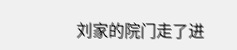刘家的院门走了进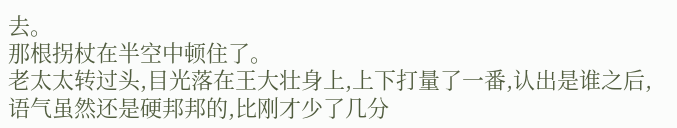去。
那根拐杖在半空中顿住了。
老太太转过头,目光落在王大壮身上,上下打量了一番,认出是谁之后,语气虽然还是硬邦邦的,比刚才少了几分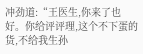冲劲道:“王医生,你来了也好。你给评评理,这个不下蛋的货,不给我生孙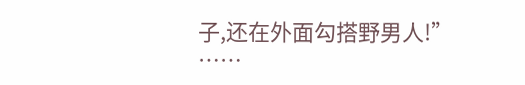子,还在外面勾搭野男人!”
……